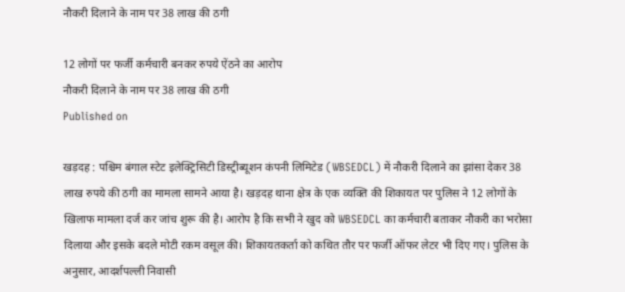नौकरी दिलाने के नाम पर 38 लाख की ठगी

12 लोगों पर फर्जी कर्मचारी बनकर रुपये ऐंठने का आरोप
नौकरी दिलाने के नाम पर 38 लाख की ठगी
Published on

खड़दह : पश्चिम बंगाल स्टेट इलेक्ट्रिसिटी डिस्ट्रीब्यूशन कंपनी लिमिटेड (WBSEDCL) में नौकरी दिलाने का झांसा देकर 38 लाख रुपये की ठगी का मामला सामने आया है। खड़दह थाना क्षेत्र के एक व्यक्ति की शिकायत पर पुलिस ने 12 लोगों के खिलाफ मामला दर्ज कर जांच शुरू की है। आरोप है कि सभी ने खुद को WBSEDCL का कर्मचारी बताकर नौकरी का भरोसा दिलाया और इसके बदले मोटी रकम वसूल की। शिकायतकर्ता को कथित तौर पर फर्जी ऑफर लेटर भी दिए गए। पुलिस के अनुसार, आदर्शपल्ली निवासी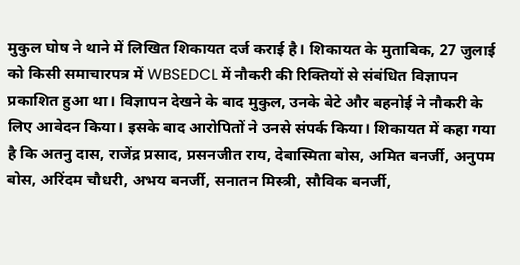मुकुल घोष ने थाने में लिखित शिकायत दर्ज कराई है। शिकायत के मुताबिक, 27 जुलाई को किसी समाचारपत्र में WBSEDCL में नौकरी की रिक्तियों से संबंधित विज्ञापन प्रकाशित हुआ था। विज्ञापन देखने के बाद मुकुल, उनके बेटे और बहनोई ने नौकरी के लिए आवेदन किया। इसके बाद आरोपितों ने उनसे संपर्क किया। शिकायत में कहा गया है कि अतनु दास, राजेंद्र प्रसाद, प्रसनजीत राय, देबास्मिता बोस, अमित बनर्जी, अनुपम बोस, अरिंदम चौधरी, अभय बनर्जी, सनातन मिस्त्री, सौविक बनर्जी,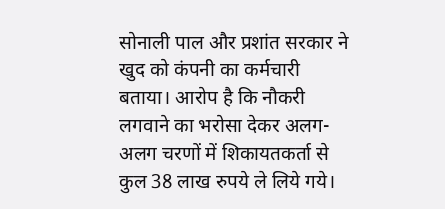सोनाली पाल और प्रशांत सरकार ने खुद को कंपनी का कर्मचारी बताया। आरोप है कि नौकरी लगवाने का भरोसा देकर अलग-अलग चरणों में शिकायतकर्ता से कुल 38 लाख रुपये ले लिये गये।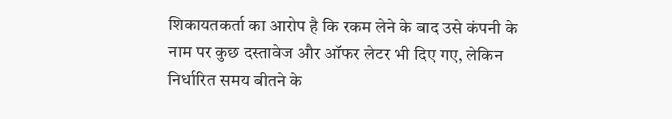शिकायतकर्ता का आरोप है कि रकम लेने के बाद उसे कंपनी के नाम पर कुछ दस्तावेज और ऑफर लेटर भी दिए गए, लेकिन निर्धारित समय बीतने के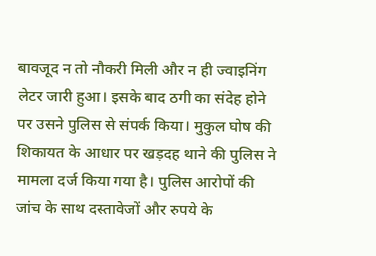बावजूद न तो नौकरी मिली और न ही ज्वाइनिंग लेटर जारी हुआ। इसके बाद ठगी का संदेह होने पर उसने पुलिस से संपर्क किया। मुकुल घोष की शिकायत के आधार पर खड़दह थाने की पुलिस ने मामला दर्ज किया गया है। पुलिस आरोपों की जांच के साथ दस्तावेजों और रुपये के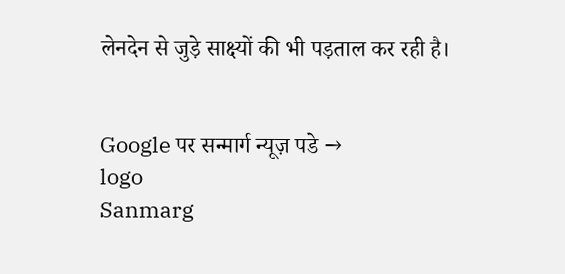लेनदेन से जुड़े साक्ष्यों की भी पड़ताल कर रही है।


Google पर सन्मार्ग न्यूज़ पडे →
logo
Sanmarg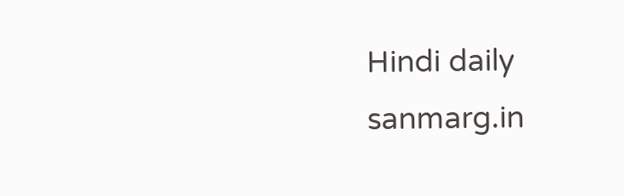Hindi daily
sanmarg.in